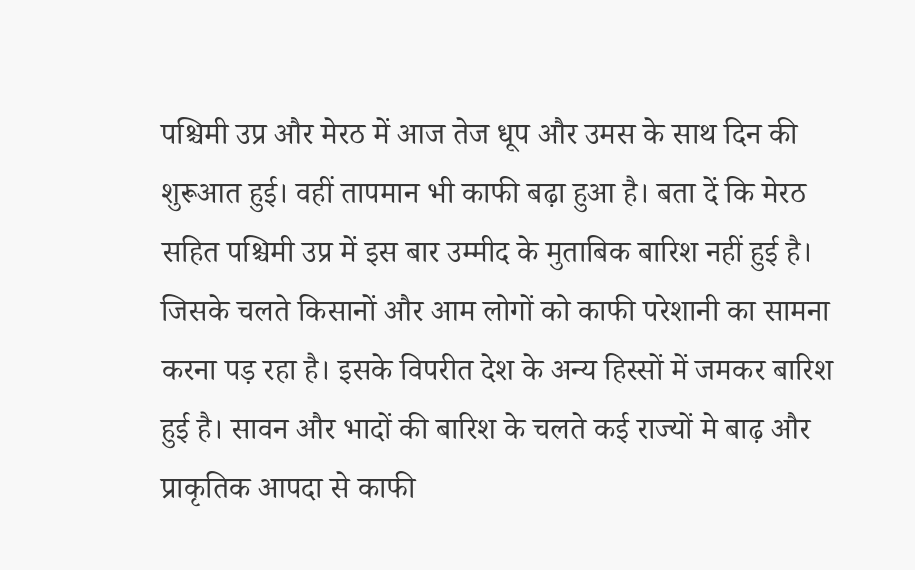पश्चिमी उप्र और मेरठ में आज तेज धूप और उमस के साथ दिन की शुरूआत हुई। वहीं तापमान भी काफी बढ़ा हुआ है। बता दें कि मेरठ सहित पश्चिमी उप्र में इस बार उम्मीद के मुताबिक बारिश नहीं हुई है। जिसके चलते किसानों और आम लोगों को काफी परेशानी का सामना करना पड़ रहा है। इसके विपरीत देश के अन्य हिस्सों में जमकर बारिश हुई है। सावन और भादों की बारिश के चलते कई राज्यों मे बाढ़ और प्राकृतिक आपदा से काफी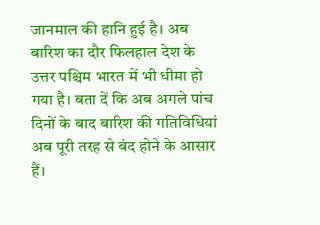जानमाल की हानि हुई है। अब बारिश का दौर फिलहाल देश के उत्तर पश्चिम भारत में भी धीमा हो गया है। बता दें कि अब अगले पांच दिनों के बाद बारिश की गतिविधियां अब पूरी तरह से बंद होने के आसार हैं।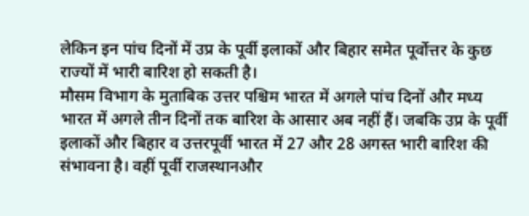लेकिन इन पांच दिनों में उप्र के पूर्वी इलाकों और बिहार समेत पूर्वोत्तर के कुछ राज्यों में भारी बारिश हो सकती है।
मौसम विभाग के मुताबिक उत्तर पश्चिम भारत में अगले पांच दिनों और मध्य भारत में अगले तीन दिनों तक बारिश के आसार अब नहीं हैं। जबकि उप्र के पूर्वी इलाकों और बिहार व उत्तरपूर्वी भारत में 27 और 28 अगस्त भारी बारिश की संभावना है। वहीं पूर्वी राजस्थानऔर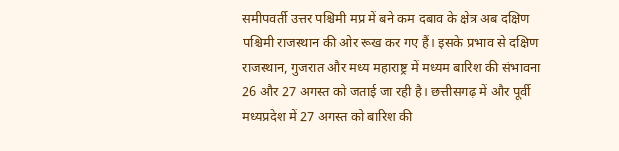समीपवर्ती उत्तर पश्चिमी मप्र में बने कम दबाव के क्षेत्र अब दक्षिण पश्चिमी राजस्थान की ओर रूख कर गए हैं। इसके प्रभाव से दक्षिण राजस्थान, गुजरात और मध्य महाराष्ट्र में मध्यम बारिश की संभावना 26 और 27 अगस्त को जताई जा रही है। छत्तीसगढ़ में और पूर्वी मध्यप्रदेश में 27 अगस्त को बारिश की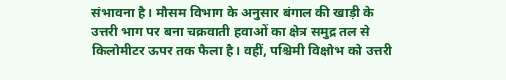संभावना है। मौसम विभाग के अनुसार बंगाल की खाड़ी के उत्तरी भाग पर बना चक्रवाती हवाओं का क्षेत्र समुद्र तल से किलोमीटर ऊपर तक फैला है। वहीं, पश्चिमी विक्षोभ को उत्तरी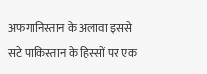अफगानिस्तान के अलावा इससे सटे पाकिस्तान के हिस्सों पर एक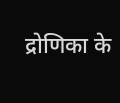द्रोणिका के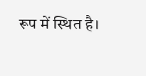रूप में स्थित है।